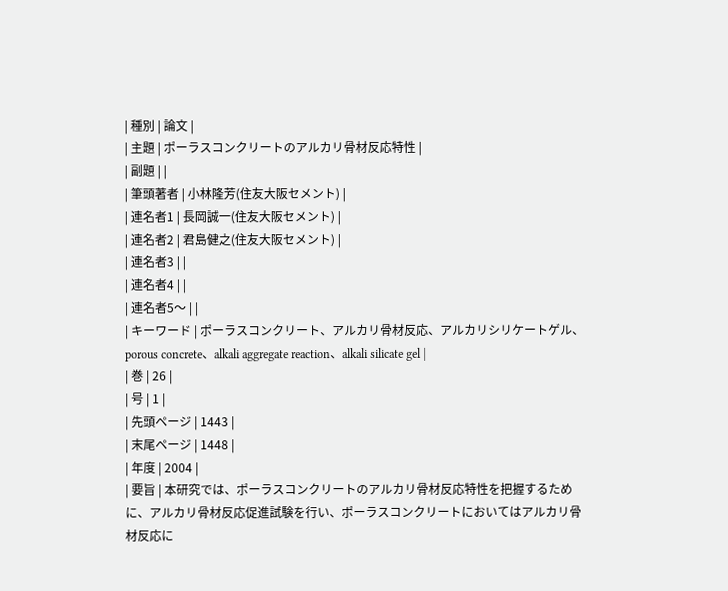| 種別 | 論文 |
| 主題 | ポーラスコンクリートのアルカリ骨材反応特性 |
| 副題 | |
| 筆頭著者 | 小林隆芳(住友大阪セメント) |
| 連名者1 | 長岡誠一(住友大阪セメント) |
| 連名者2 | 君島健之(住友大阪セメント) |
| 連名者3 | |
| 連名者4 | |
| 連名者5〜 | |
| キーワード | ポーラスコンクリート、アルカリ骨材反応、アルカリシリケートゲル、porous concrete、alkali aggregate reaction、alkali silicate gel |
| 巻 | 26 |
| 号 | 1 |
| 先頭ページ | 1443 |
| 末尾ページ | 1448 |
| 年度 | 2004 |
| 要旨 | 本研究では、ポーラスコンクリートのアルカリ骨材反応特性を把握するために、アルカリ骨材反応促進試験を行い、ポーラスコンクリートにおいてはアルカリ骨材反応に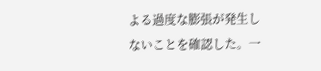よる過度な膨張が発生しないことを確認した。一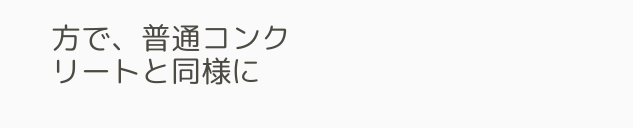方で、普通コンクリートと同様に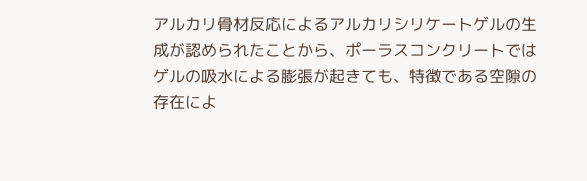アルカリ骨材反応によるアルカリシリケートゲルの生成が認められたことから、ポーラスコンクリートではゲルの吸水による膨張が起きても、特徴である空隙の存在によ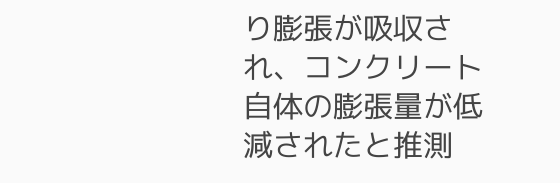り膨張が吸収され、コンクリート自体の膨張量が低減されたと推測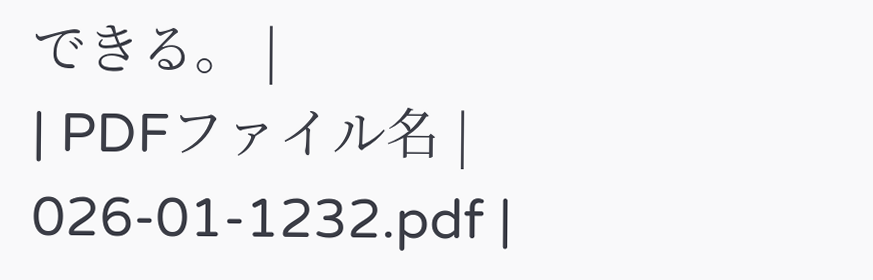できる。 |
| PDFファイル名 | 026-01-1232.pdf |